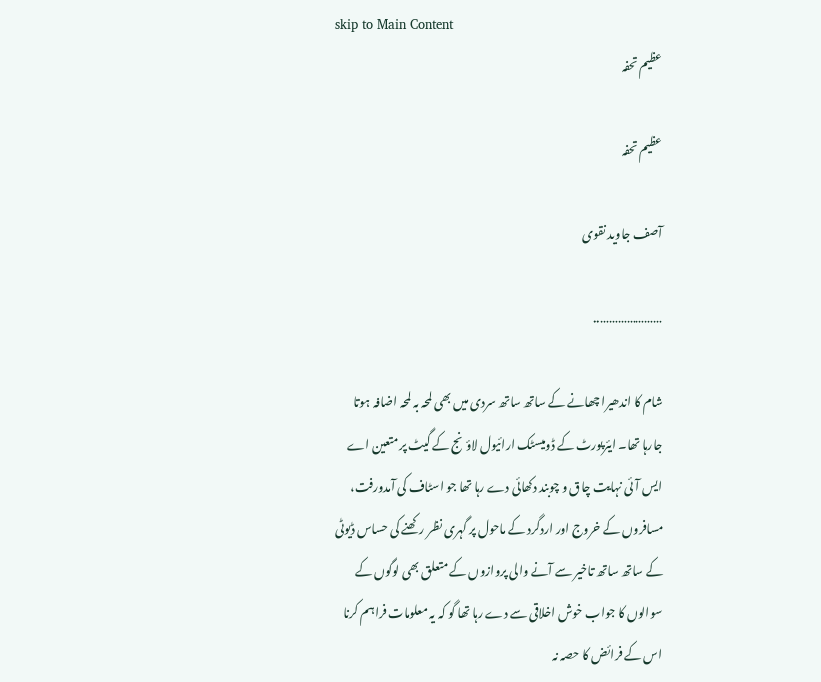skip to Main Content
عظیم تحفہ

عظیم تحفہ

آصف جاوید نقوی

…………………..

شام کا اندھیرا چھانے کے ساتھ ساتھ سردی میں بھی لمحہ بہ لمحہ اضافہ ہوتا جارہا تھا۔ ایئرپورٹ کے ڈومیسٹک ارائیول لاؤنج کے گیٹ پر متعین اے ایس آئی نہایت چاق و چوبند دکھائی دے رہا تھا جو اسٹاف کی آمدورفت، مسافروں کے خروج اور اردگرد کے ماحول پر گہری نظر رکھنے کی حساس ڈیوٹی کے ساتھ ساتھ تاخیر سے آنے والی پروازوں کے متعلق بھی لوگوں کے سوالوں کا جواب خوش اخلاقی سے دے رہا تھا گو کہ یہ معلومات فراہم کرنا اس کے فرائض کا حصہ نہ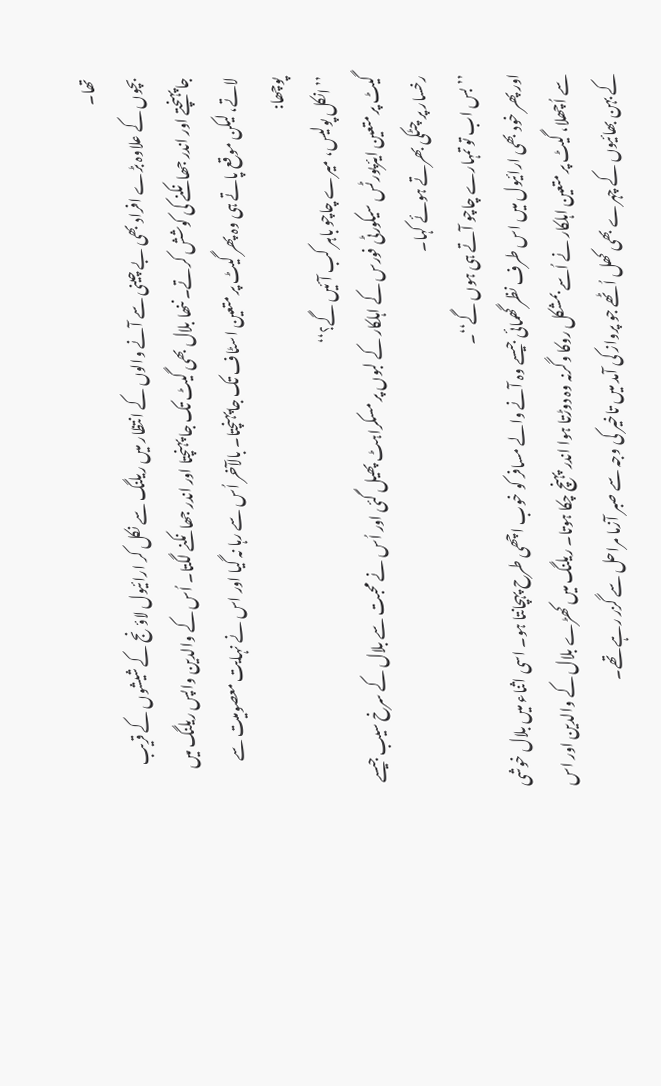تھا۔
بچوں کے علاوہ بڑے افراد بھی بے چینی سے آنے والوں کے انتظار میں ریلنگ سے نکل کر ارائیول لاؤنج کے شیشوں کے قریب جاپہنچتے اور اندر جھانکنے کی کوشش کرتے۔ ننھا بلال بھی گیٹ تک جا پہنچتا اور اندر جھانکنے لگتا۔ اُس کے والدین واپس ریلنگ میں لاتے، لیکن موقع پاتے ہی وہ پھر گیٹ پر متعین اسٹاف تک جاپہنچتا۔ بالآخر اُس سے رہا نہ گیا اور اس نے نہایت معصومیت سے پوچھا:
’’انکل پولیس، میرے چاچو باہر کب آئیں گے؟‘‘
گیٹ پر متعین ایئرپورٹس سیکورٹی فورس کے اہلکار کے لبوں پر مسکراہٹ پھیل گئی اور اُس نے محبت سے بلال کے سرخ سیب جیسے رخسار پر چٹکی بھرتے ہوئے کہا۔
’’بس اب تو تمہارے چاچو آتے ہی ہوں گے‘‘۔
اور پھر خود بھی ارائیول میں اس طرف نظر گھمائی جیسے وہ آنے والے مسافر کو خوب اچھی طرح پہچانتا ہو۔ اسی اثناء میں بلال خوشی سے اُچھلا، گیٹ پر متعین اہلکار نے اُسے بمشکل روکا وگرنہ وہ دوڑتا ہوا اندر پہنچ چکا ہوتا۔ ریلنگ میں کھڑے بلال کے والدین اور اس کے بہن بھائیوں کے چہرے بھی کھل اُٹھے جو پرواز کی آمد میں تاخیر کی وجہ سے صبر آزما مراحل سے گزر رہے تھے۔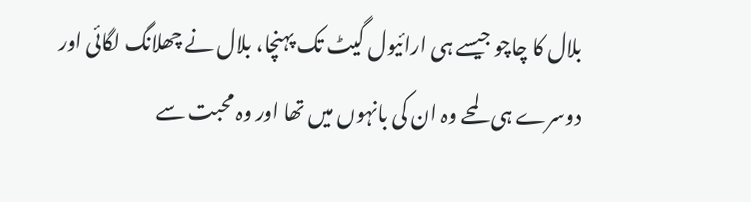بلال کا چاچو جیسے ہی ارائیول گیٹ تک پہنچا، بلال نے چھلانگ لگائی اور دوسرے ہی لمحے وہ ان کی بانہوں میں تھا اور وہ محبت سے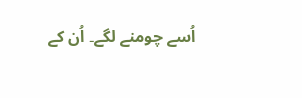اُسے چومنے لگے۔ اُن کے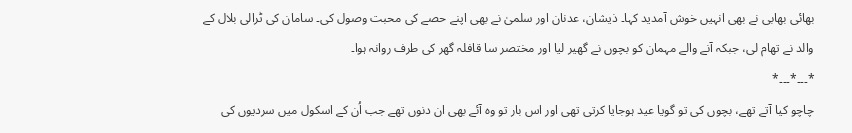بھائی بھابی نے بھی انہیں خوش آمدید کہا۔ ذیشان، عدنان اور سلمیٰ نے بھی اپنے حصے کی محبت وصول کی۔ سامان کی ٹرالی بلال کے والد نے تھام لی، جبکہ آنے والے مہمان کو بچوں نے گھیر لیا اور مختصر سا قافلہ گھر کی طرف روانہ ہوا۔
*۔۔۔*۔۔۔*
چاچو کیا آتے تھے، بچوں کی تو گویا عید ہوجایا کرتی تھی اور اس بار تو وہ آئے بھی ان دنوں تھے جب اُن کے اسکول میں سردیوں کی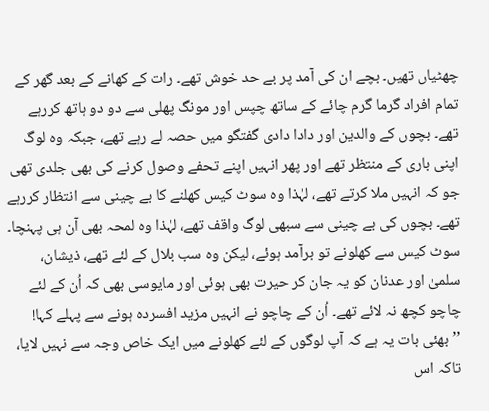چھٹیاں تھیں۔ بچے ان کی آمد پر بے حد خوش تھے۔ رات کے کھانے کے بعد گھر کے تمام افراد گرما گرم چائے کے ساتھ چپس اور مونگ پھلی سے دو دو ہاتھ کررہے تھے۔ بچوں کے والدین اور دادا دادی گفتگو میں حصہ لے رہے تھے، جبکہ وہ لوگ اپنی باری کے منتظر تھے اور پھر انہیں اپنے تحفے وصول کرنے کی بھی جلدی تھی جو کہ انہیں ملا کرتے تھے، لہٰذا وہ سوٹ کیس کھلنے کا بے چینی سے انتظار کررہے تھے۔ بچوں کی بے چینی سے سبھی لوگ واقف تھے، لہٰذا وہ لمحہ بھی آن ہی پہنچا۔
سوٹ کیس سے کھلونے تو برآمد ہوئے، لیکن وہ سب بلال کے لئے تھے، ذیشان، سلمیٰ اور عدنان کو یہ جان کر حیرت بھی ہوئی اور مایوسی بھی کہ اُن کے لئے چاچو کچھ نہ لائے تھے۔ اُن کے چاچو نے انہیں مزید افسردہ ہونے سے پہلے کہا!
’’بھئی بات یہ ہے کہ آپ لوگوں کے لئے کھلونے میں ایک خاص وجہ سے نہیں لایا، تاکہ اس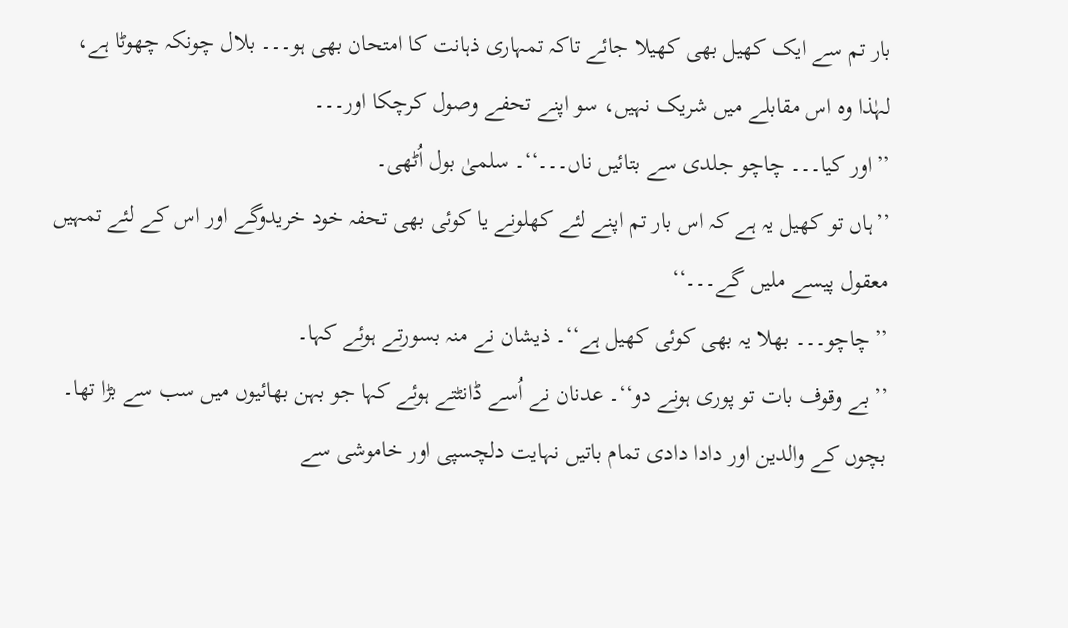بار تم سے ایک کھیل بھی کھیلا جائے تاکہ تمہاری ذہانت کا امتحان بھی ہو۔۔۔ بلال چونکہ چھوٹا ہے، لہٰذا وہ اس مقابلے میں شریک نہیں، سو اپنے تحفے وصول کرچکا اور۔۔۔
’’اور کیا۔۔۔ چاچو جلدی سے بتائیں ناں۔۔۔‘‘۔ سلمیٰ بول اُٹھی۔
’’ہاں تو کھیل یہ ہے کہ اس بار تم اپنے لئے کھلونے یا کوئی بھی تحفہ خود خریدوگے اور اس کے لئے تمہیں معقول پیسے ملیں گے۔۔۔‘‘
’’چاچو۔۔۔ بھلا یہ بھی کوئی کھیل ہے‘‘۔ ذیشان نے منہ بسورتے ہوئے کہا۔
’’بے وقوف بات تو پوری ہونے دو‘‘۔ عدنان نے اُسے ڈانٹتے ہوئے کہا جو بہن بھائیوں میں سب سے بڑا تھا۔ بچوں کے والدین اور دادا دادی تمام باتیں نہایت دلچسپی اور خاموشی سے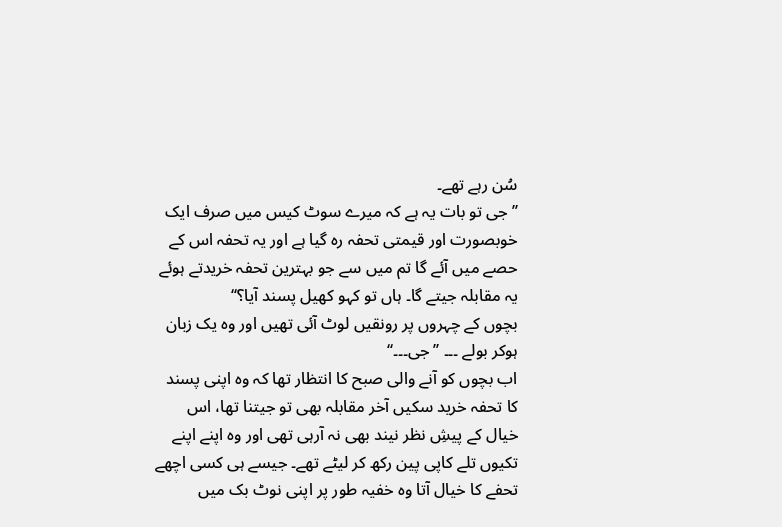سُن رہے تھے۔
’’جی تو بات یہ ہے کہ میرے سوٹ کیس میں صرف ایک خوبصورت اور قیمتی تحفہ رہ گیا ہے اور یہ تحفہ اس کے حصے میں آئے گا تم میں سے جو بہترین تحفہ خریدتے ہوئے یہ مقابلہ جیتے گا۔ ہاں تو کہو کھیل پسند آیا؟‘‘
بچوں کے چہروں پر رونقیں لوٹ آئی تھیں اور وہ یک زبان ہوکر بولے ۔۔۔ ’’جی۔۔۔‘‘
اب بچوں کو آنے والی صبح کا انتظار تھا کہ وہ اپنی پسند کا تحفہ خرید سکیں آخر مقابلہ بھی تو جیتنا تھا، اس خیال کے پیشِ نظر نیند بھی نہ آرہی تھی اور وہ اپنے اپنے تکیوں تلے کاپی پین رکھ کر لیٹے تھے۔ جیسے ہی کسی اچھے تحفے کا خیال آتا وہ خفیہ طور پر اپنی نوٹ بک میں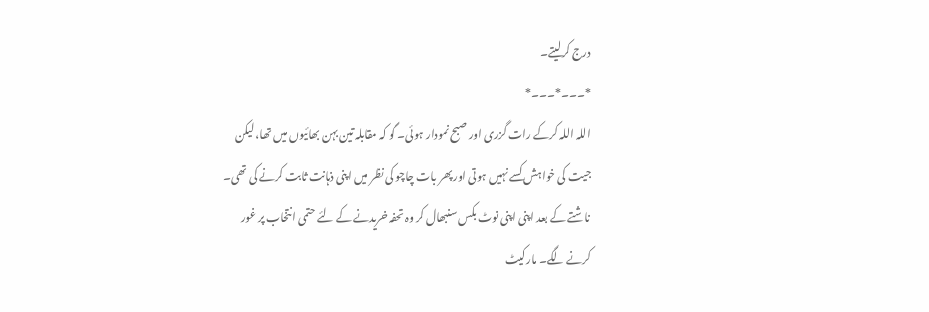درج کرلیتے۔
*۔۔۔*۔۔۔*
اللہ اللہ کرکے رات گزری اور صبح نمودار ہوئی۔ گو کہ مقابلہ تین بہن بھائیوں میں تھا، لیکن جیت کی خواہش کسے نہیں ہوتی اور پھر بات چاچو کی نظر میں اپنی ذہانت ثابت کرنے کی تھی۔ ناشتے کے بعد اپنی اپنی نوٹ بکس سنبھال کر وہ تحفہ خریدنے کے لئے حتمی انتخاب پر غور کرنے لگے۔ مارکیٹ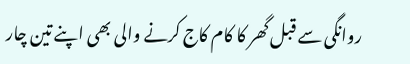روانگی سے قبل گھر کا کام کاج کرنے والی بھی اپنے تین چار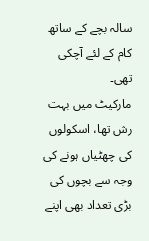سالہ بچے کے ساتھ کام کے لئے آچکی تھی۔
مارکیٹ میں بہت رش تھا، اسکولوں کی چھٹیاں ہونے کی وجہ سے بچوں کی بڑی تعداد بھی اپنے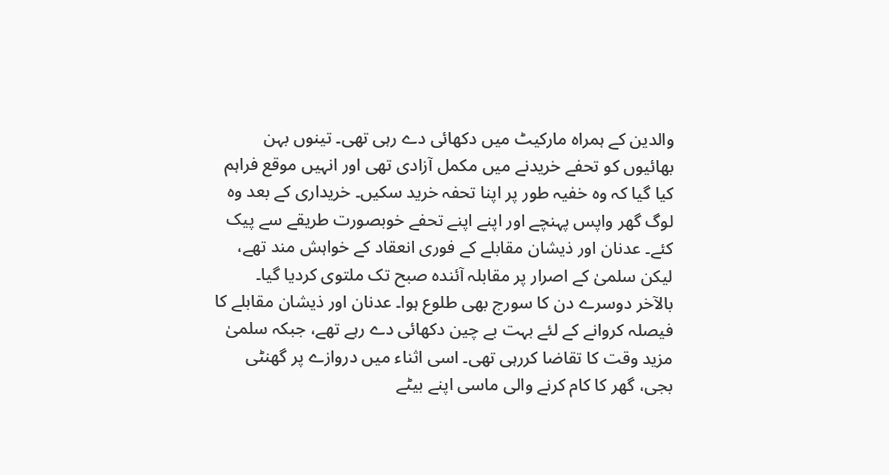والدین کے ہمراہ مارکیٹ میں دکھائی دے رہی تھی۔ تینوں بہن بھائیوں کو تحفے خریدنے میں مکمل آزادی تھی اور انہیں موقع فراہم کیا گیا کہ وہ خفیہ طور پر اپنا تحفہ خرید سکیں۔ خریداری کے بعد وہ لوگ گھر واپس پہنچے اور اپنے اپنے تحفے خوبصورت طریقے سے پیک کئے۔ عدنان اور ذیشان مقابلے کے فوری انعقاد کے خواہش مند تھے، لیکن سلمیٰ کے اصرار پر مقابلہ آئندہ صبح تک ملتوی کردیا گیا۔
بالآخر دوسرے دن کا سورج بھی طلوع ہوا۔ عدنان اور ذیشان مقابلے کا فیصلہ کروانے کے لئے بہت بے چین دکھائی دے رہے تھے، جبکہ سلمیٰ مزید وقت کا تقاضا کررہی تھی۔ اسی اثناء میں دروازے پر گھنٹی بجی، گھر کا کام کرنے والی ماسی اپنے بیٹے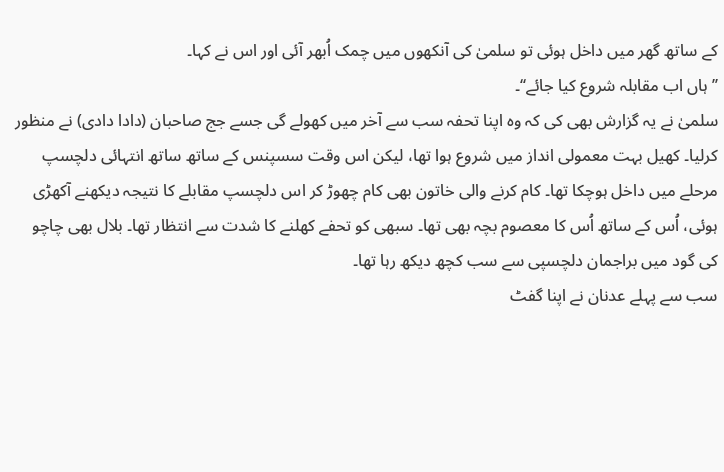کے ساتھ گھر میں داخل ہوئی تو سلمیٰ کی آنکھوں میں چمک اُبھر آئی اور اس نے کہا۔
’’ہاں اب مقابلہ شروع کیا جائے‘‘۔
سلمیٰ نے یہ گزارش بھی کی کہ وہ اپنا تحفہ سب سے آخر میں کھولے گی جسے جج صاحبان (دادا دادی) نے منظور کرلیا۔ کھیل بہت معمولی انداز میں شروع ہوا تھا، لیکن اس وقت سسپنس کے ساتھ ساتھ انتہائی دلچسپ مرحلے میں داخل ہوچکا تھا۔ کام کرنے والی خاتون بھی کام چھوڑ کر اس دلچسپ مقابلے کا نتیجہ دیکھنے آکھڑی ہوئی، اُس کے ساتھ اُس کا معصوم بچہ بھی تھا۔ سبھی کو تحفے کھلنے کا شدت سے انتظار تھا۔ بلال بھی چاچو کی گود میں براجمان دلچسپی سے سب کچھ دیکھ رہا تھا۔
سب سے پہلے عدنان نے اپنا گفٹ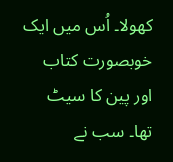کھولا۔ اُس میں ایک خوبصورت کتاب اور پین کا سیٹ تھا۔ سب نے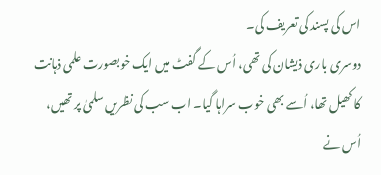اس کی پسند کی تعریف کی۔
دوسری باری ذیشان کی تھی، اُس کے گفٹ میں ایک خوبصورت علمی ذہانت کا کھیل تھا، اُسے بھی خوب سراہا گیا۔ اب سب کی نظریں سلمیٰ پر تھیں، اُس نے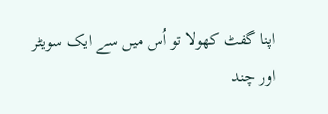اپنا گفٹ کھولا تو اُس میں سے ایک سویٹر اور چند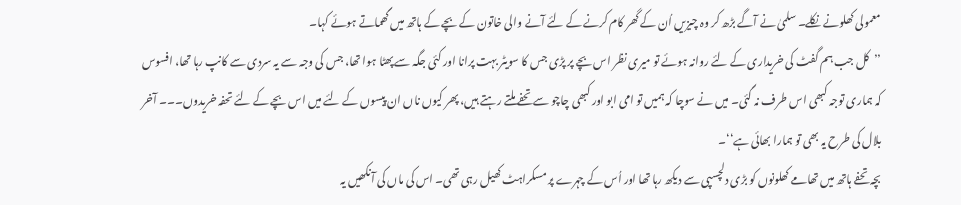معمولی کھلونے نکلے۔ سلمیٰ نے آگے بڑھ کر وہ چیزیں اُن کے گھر کام کرنے کے لئے آنے والی خاتون کے بچے کے ہاتھ میں گھماتے ہوئے کہا۔
’’کل جب ہم گفٹ کی خریداری کے لئے روانہ ہوئے تو میری نظر اس بچے پر پڑی جس کا سویٹر بہت پرانا اور کئی جگہ سے پھٹا ہوا تھا، جس کی وجہ سے یہ سردی سے کانپ رہا تھا، افسوس کہ ہماری توجہ کبھی اس طرف نہ گئی۔ میں نے سوچا کہ ہمیں تو امی ابو اور کبھی چاچو سے تحفے ملتے رہتے ہیں، پھر کیوں ناں ان پیسوں کے لئے میں اس بچے کے لئے تحفہ خریدوں۔۔۔ آخر بلال کی طرح یہ بھی تو ہمارا بھائی ہے‘‘۔
بچہ تحفے ہاتھ میں تھامے کھلونوں کو بڑی دلچسپی سے دیکھ رہا تھا اور اُس کے چہرے پر مسکراہٹ کھیل رہی تھی۔ اس کی ماں کی آنکھیں یہ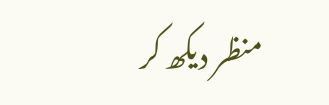منظر دیکھ کر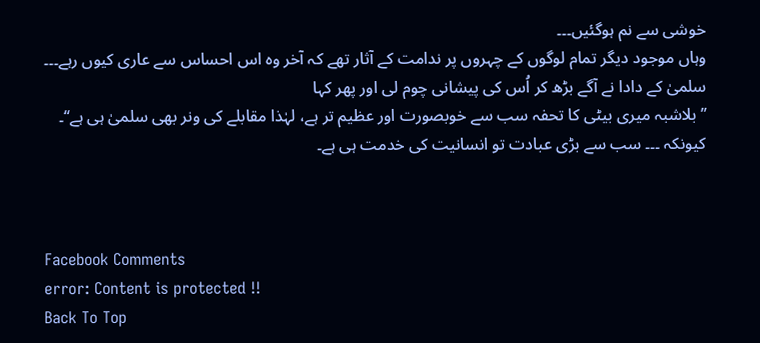خوشی سے نم ہوگئیں۔۔۔
وہاں موجود دیگر تمام لوگوں کے چہروں پر ندامت کے آثار تھے کہ آخر وہ اس احساس سے عاری کیوں رہے۔۔۔
سلمیٰ کے دادا نے آگے بڑھ کر اُس کی پیشانی چوم لی اور پھر کہا
’’بلاشبہ میری بیٹی کا تحفہ سب سے خوبصورت اور عظیم تر ہے، لہٰذا مقابلے کی ونر بھی سلمیٰ ہی ہے‘‘۔
کیونکہ ۔۔۔ سب سے بڑی عبادت تو انسانیت کی خدمت ہی ہے۔



Facebook Comments
error: Content is protected !!
Back To Top